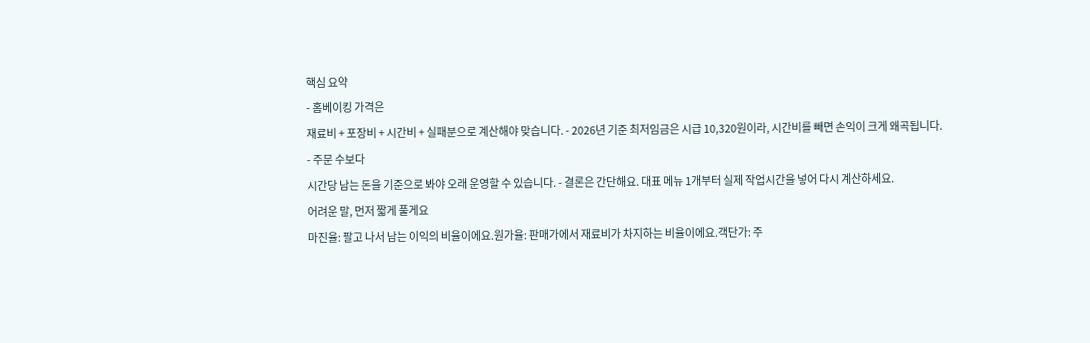핵심 요약
- 홈베이킹 가격은
재료비 + 포장비 + 시간비 + 실패분으로 계산해야 맞습니다. - 2026년 기준 최저임금은 시급 10,320원이라, 시간비를 빼면 손익이 크게 왜곡됩니다.
- 주문 수보다
시간당 남는 돈을 기준으로 봐야 오래 운영할 수 있습니다. - 결론은 간단해요. 대표 메뉴 1개부터 실제 작업시간을 넣어 다시 계산하세요.
어려운 말, 먼저 짧게 풀게요
마진율: 팔고 나서 남는 이익의 비율이에요.원가율: 판매가에서 재료비가 차지하는 비율이에요.객단가: 주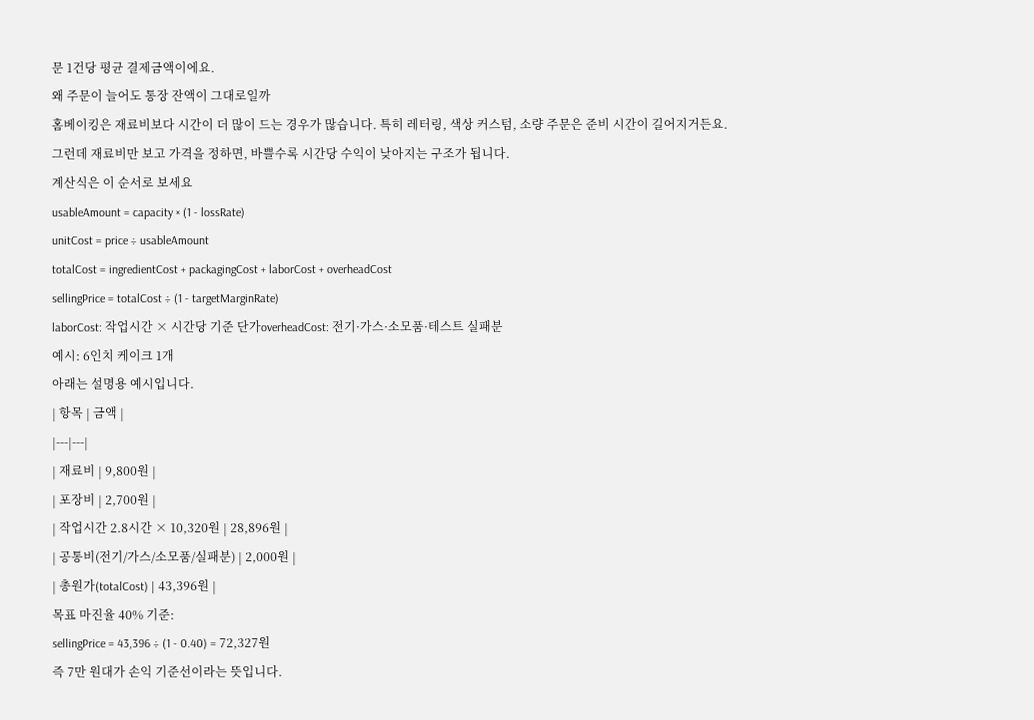문 1건당 평균 결제금액이에요.
왜 주문이 늘어도 통장 잔액이 그대로일까
홈베이킹은 재료비보다 시간이 더 많이 드는 경우가 많습니다. 특히 레터링, 색상 커스텀, 소량 주문은 준비 시간이 길어지거든요.
그런데 재료비만 보고 가격을 정하면, 바쁠수록 시간당 수익이 낮아지는 구조가 됩니다.
계산식은 이 순서로 보세요
usableAmount = capacity × (1 - lossRate)
unitCost = price ÷ usableAmount
totalCost = ingredientCost + packagingCost + laborCost + overheadCost
sellingPrice = totalCost ÷ (1 - targetMarginRate)
laborCost: 작업시간 × 시간당 기준 단가overheadCost: 전기·가스·소모품·테스트 실패분
예시: 6인치 케이크 1개
아래는 설명용 예시입니다.
| 항목 | 금액 |
|---|---|
| 재료비 | 9,800원 |
| 포장비 | 2,700원 |
| 작업시간 2.8시간 × 10,320원 | 28,896원 |
| 공통비(전기/가스/소모품/실패분) | 2,000원 |
| 총원가(totalCost) | 43,396원 |
목표 마진율 40% 기준:
sellingPrice = 43,396 ÷ (1 - 0.40) = 72,327원
즉 7만 원대가 손익 기준선이라는 뜻입니다.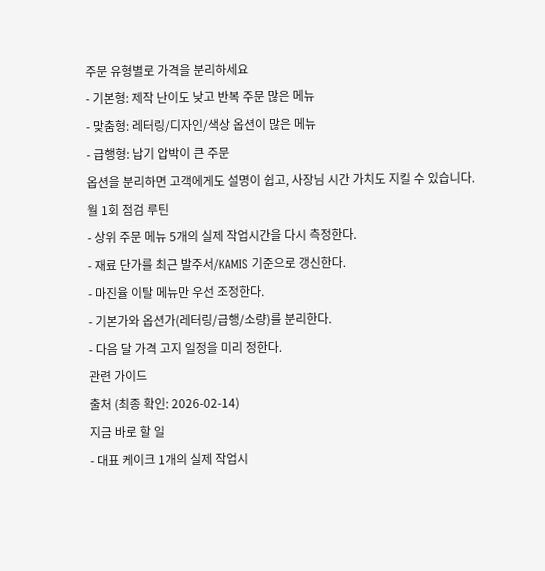주문 유형별로 가격을 분리하세요
- 기본형: 제작 난이도 낮고 반복 주문 많은 메뉴
- 맞춤형: 레터링/디자인/색상 옵션이 많은 메뉴
- 급행형: 납기 압박이 큰 주문
옵션을 분리하면 고객에게도 설명이 쉽고, 사장님 시간 가치도 지킬 수 있습니다.
월 1회 점검 루틴
- 상위 주문 메뉴 5개의 실제 작업시간을 다시 측정한다.
- 재료 단가를 최근 발주서/KAMIS 기준으로 갱신한다.
- 마진율 이탈 메뉴만 우선 조정한다.
- 기본가와 옵션가(레터링/급행/소량)를 분리한다.
- 다음 달 가격 고지 일정을 미리 정한다.
관련 가이드
출처 (최종 확인: 2026-02-14)
지금 바로 할 일
- 대표 케이크 1개의 실제 작업시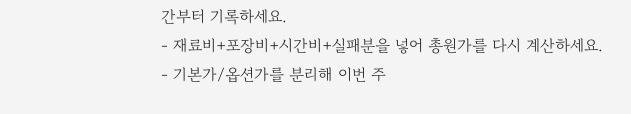간부터 기록하세요.
- 재료비+포장비+시간비+실패분을 넣어 총원가를 다시 계산하세요.
- 기본가/옵션가를 분리해 이번 주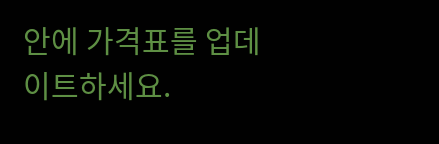안에 가격표를 업데이트하세요.